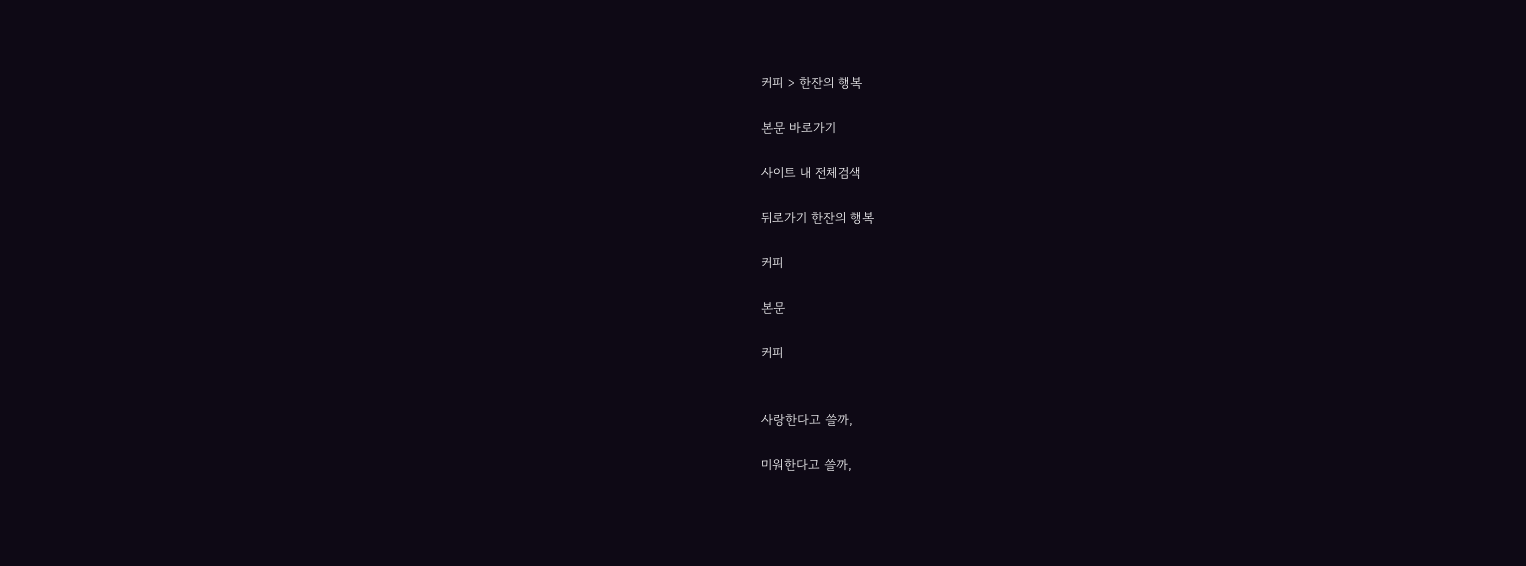커피 > 한잔의 행복

본문 바로가기

사이트 내 전체검색

뒤로가기 한잔의 행복

커피

본문

커피


사랑한다고 쓸까,

미워한다고 쓸까,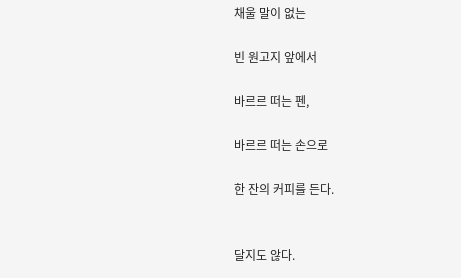채울 말이 없는

빈 원고지 앞에서

바르르 떠는 펜,

바르르 떠는 손으로

한 잔의 커피를 든다.


달지도 않다.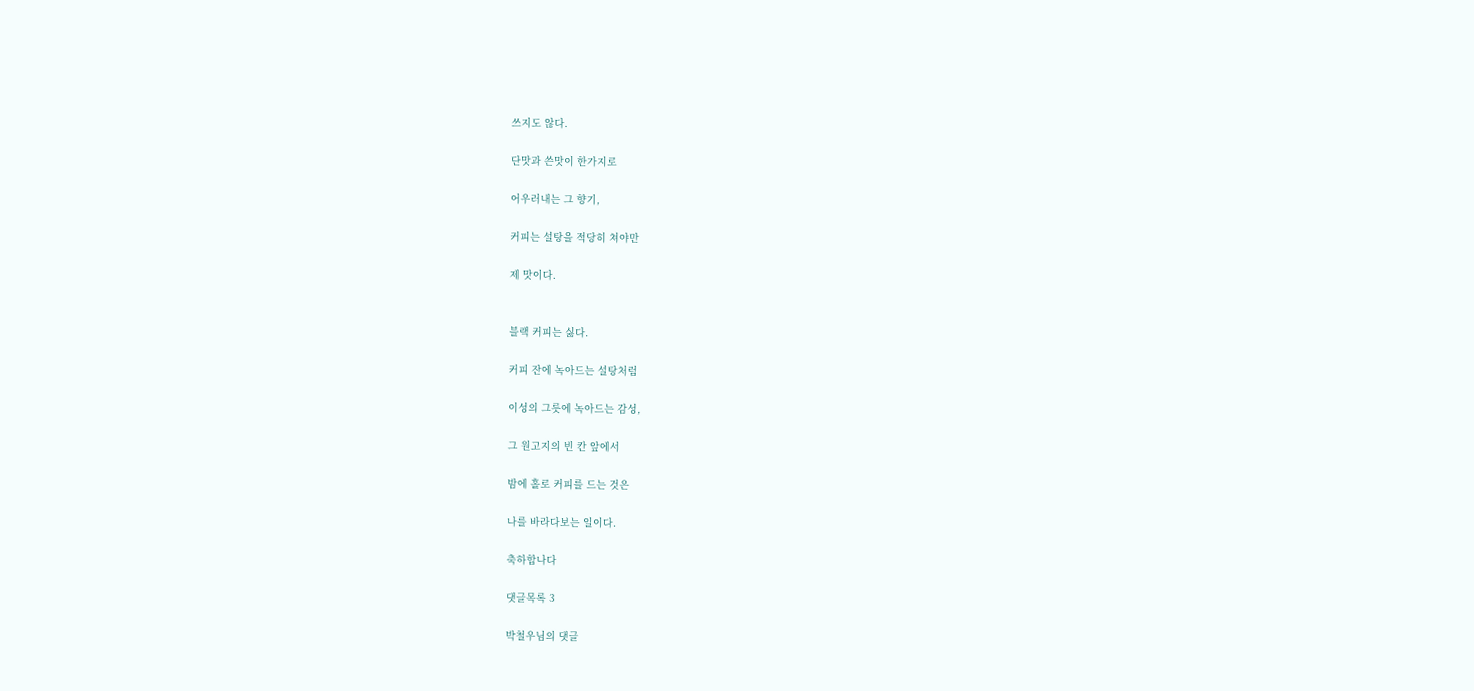쓰지도 않다.

단맛과 쓴맛이 한가지로

어우러내는 그 향기,

커피는 설탕을 적당히 쳐야만

제 맛이다.


블랙 커피는 싫다.

커피 잔에 녹아드는 설탕처럼

이성의 그릇에 녹아드는 감성,

그 원고지의 빈 칸 앞에서

밤에 홀로 커피를 드는 것은

나를 바라다보는 일이다.

축하합나다

댓글목록 3

박철우님의 댓글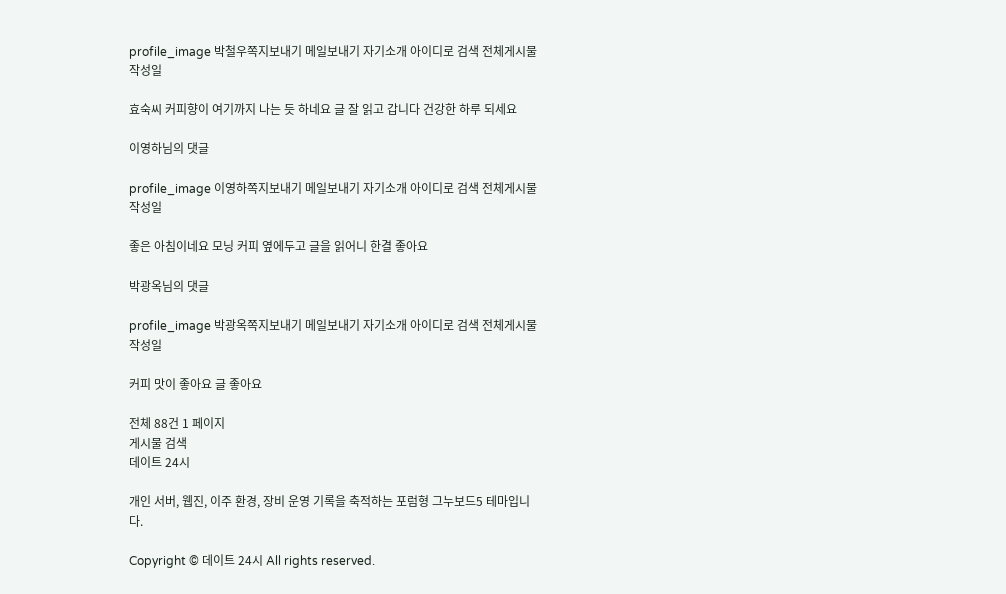profile_image 박철우쪽지보내기 메일보내기 자기소개 아이디로 검색 전체게시물 작성일

효숙씨 커피향이 여기까지 나는 듯 하네요 글 잘 읽고 갑니다 건강한 하루 되세요

이영하님의 댓글

profile_image 이영하쪽지보내기 메일보내기 자기소개 아이디로 검색 전체게시물 작성일

좋은 아침이네요 모닝 커피 옆에두고 글을 읽어니 한결 좋아요

박광옥님의 댓글

profile_image 박광옥쪽지보내기 메일보내기 자기소개 아이디로 검색 전체게시물 작성일

커피 맛이 좋아요 글 좋아요

전체 88건 1 페이지
게시물 검색
데이트 24시

개인 서버, 웹진, 이주 환경, 장비 운영 기록을 축적하는 포럼형 그누보드5 테마입니다.

Copyright © 데이트 24시 All rights reserved.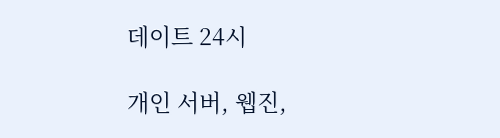데이트 24시

개인 서버, 웹진,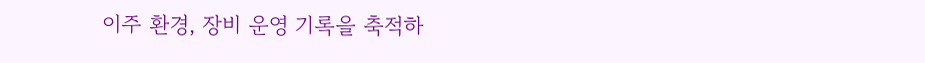이주 환경, 장비 운영 기록을 축적하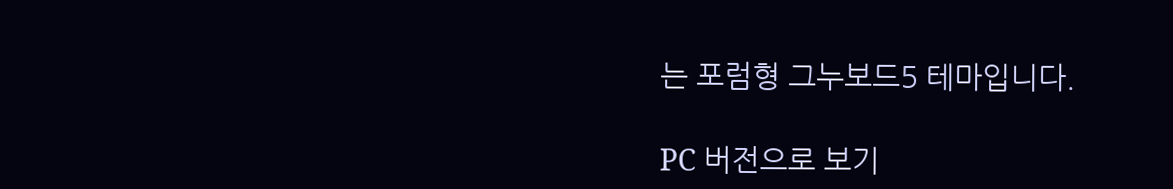는 포럼형 그누보드5 테마입니다.

PC 버전으로 보기